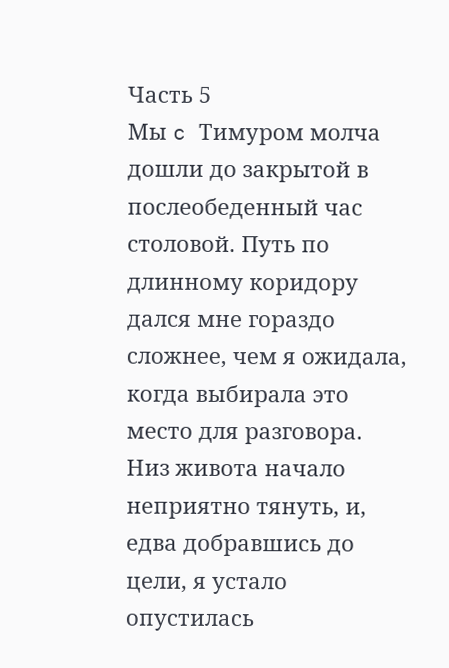Часть 5
Мы c Тимуром молча дошли до закрытой в послеобеденный час столовой. Путь по длинному коридору дался мне гораздо сложнее, чем я ожидала, когда выбирала это место для разговора. Низ живота начало неприятно тянуть, и, едва добравшись до цели, я устало опустилась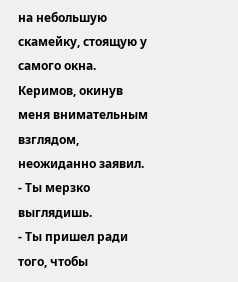на небольшую скамейку, стоящую у самого окна.
Керимов, окинув меня внимательным взглядом, неожиданно заявил.
- Ты мерзко выглядишь.
- Ты пришел ради того, чтобы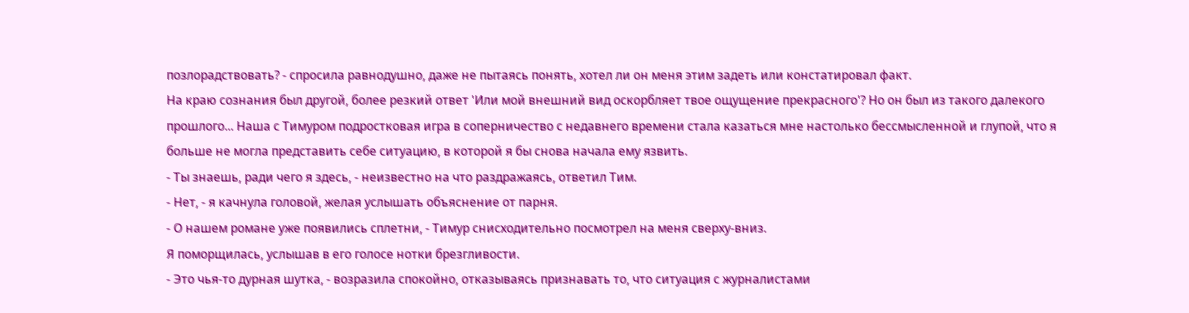позлорадствовать? - спросила равнодушно, даже не пытаясь понять, хотел ли он меня этим задеть или констатировал факт.
На краю сознания был другой, более резкий ответ 'Или мой внешний вид оскорбляет твое ощущение прекрасного'? Но он был из такого далекого прошлого... Наша с Тимуром подростковая игра в соперничество с недавнего времени стала казаться мне настолько бессмысленной и глупой, что я больше не могла представить себе ситуацию, в которой я бы снова начала ему язвить.
- Ты знаешь, ради чего я здесь, - неизвестно на что раздражаясь, ответил Тим.
- Нет, - я качнула головой, желая услышать объяснение от парня.
- О нашем романе уже появились сплетни, - Тимур снисходительно посмотрел на меня сверху-вниз.
Я поморщилась, услышав в его голосе нотки брезгливости.
- Это чья-то дурная шутка, - возразила спокойно, отказываясь признавать то, что ситуация с журналистами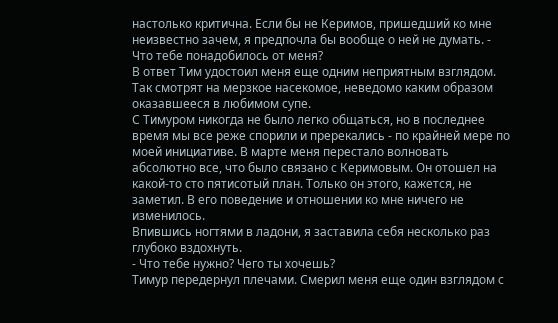настолько критична. Если бы не Керимов, пришедший ко мне неизвестно зачем, я предпочла бы вообще о ней не думать. - Что тебе понадобилось от меня?
В ответ Тим удостоил меня еще одним неприятным взглядом. Так смотрят на мерзкое насекомое, неведомо каким образом оказавшееся в любимом супе.
С Тимуром никогда не было легко общаться, но в последнее время мы все реже спорили и пререкались - по крайней мере по моей инициативе. В марте меня перестало волновать абсолютно все, что было связано с Керимовым. Он отошел на какой-то сто пятисотый план. Только он этого, кажется, не заметил. В его поведение и отношении ко мне ничего не изменилось.
Впившись ногтями в ладони, я заставила себя несколько раз глубоко вздохнуть.
- Что тебе нужно? Чего ты хочешь?
Тимур передернул плечами. Смерил меня еще один взглядом с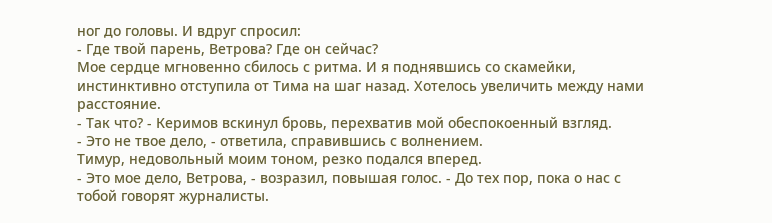ног до головы. И вдруг спросил:
- Где твой парень, Ветрова? Где он сейчас?
Мое сердце мгновенно сбилось с ритма. И я поднявшись со скамейки, инстинктивно отступила от Тима на шаг назад. Хотелось увеличить между нами расстояние.
- Так что? - Керимов вскинул бровь, перехватив мой обеспокоенный взгляд.
- Это не твое дело, - ответила, справившись с волнением.
Тимур, недовольный моим тоном, резко подался вперед.
- Это мое дело, Ветрова, - возразил, повышая голос. - До тех пор, пока о нас с тобой говорят журналисты.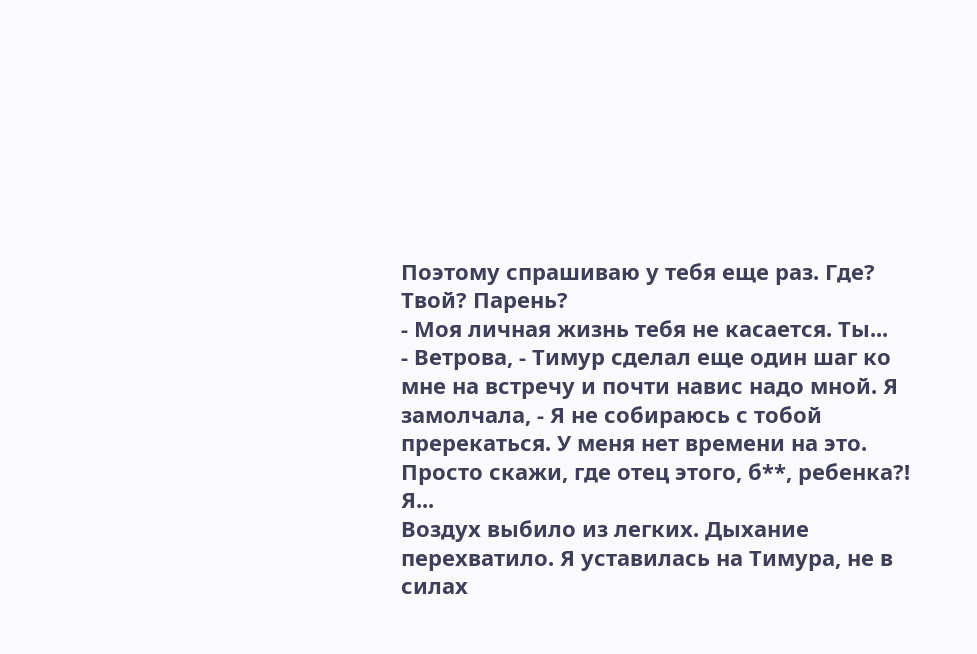Поэтому спрашиваю у тебя еще раз. Где? Твой? Парень?
- Моя личная жизнь тебя не касается. Ты...
- Ветрова, - Тимур сделал еще один шаг ко мне на встречу и почти навис надо мной. Я замолчала, - Я не собираюсь с тобой пререкаться. У меня нет времени на это. Просто скажи, где отец этого, б**, ребенка?!
Я...
Воздух выбило из легких. Дыхание перехватило. Я уставилась на Тимура, не в силах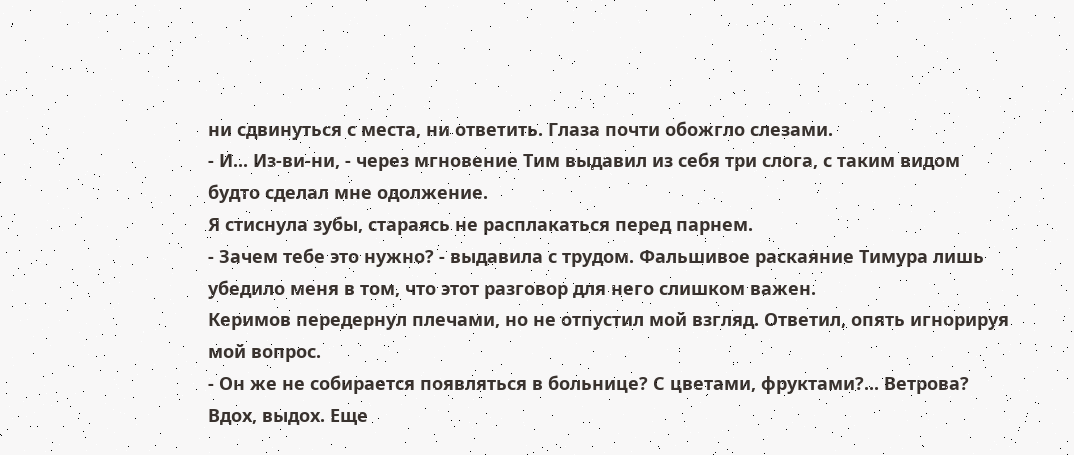ни сдвинуться с места, ни ответить. Глаза почти обожгло слезами.
- И... Из-ви-ни, - через мгновение Тим выдавил из себя три слога, с таким видом будто сделал мне одолжение.
Я стиснула зубы, стараясь не расплакаться перед парнем.
- Зачем тебе это нужно? - выдавила с трудом. Фальшивое раскаяние Тимура лишь убедило меня в том, что этот разговор для него слишком важен.
Керимов передернул плечами, но не отпустил мой взгляд. Ответил, опять игнорируя мой вопрос.
- Он же не собирается появляться в больнице? С цветами, фруктами?... Ветрова?
Вдох, выдох. Еще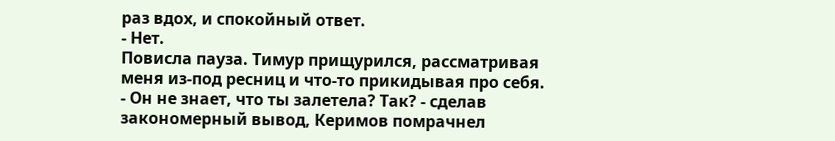раз вдох, и спокойный ответ.
- Нет.
Повисла пауза. Тимур прищурился, рассматривая меня из-под ресниц и что-то прикидывая про себя.
- Он не знает, что ты залетела? Так? - сделав закономерный вывод, Керимов помрачнел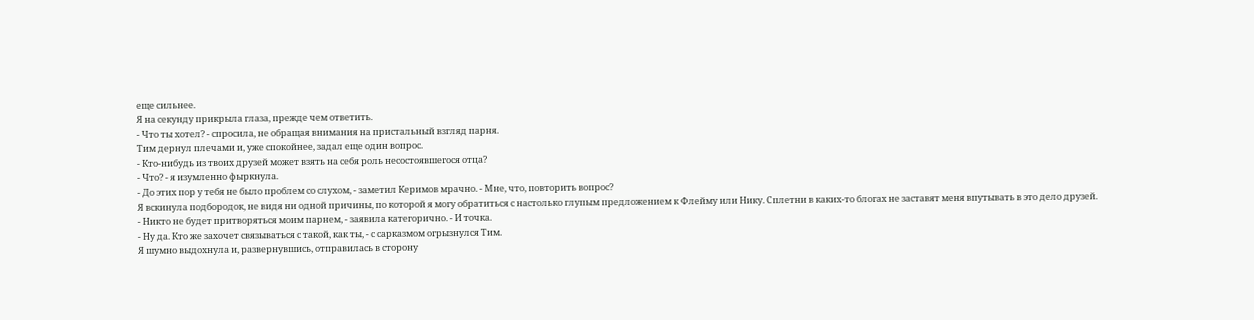еще сильнее.
Я на секунду прикрыла глаза, прежде чем ответить.
- Что ты хотел? - спросила, не обращая внимания на пристальный взгляд парня.
Тим дернул плечами и, уже спокойнее, задал еще один вопрос.
- Кто-нибудь из твоих друзей может взять на себя роль несостоявшегося отца?
- Что? - я изумленно фыркнула.
- До этих пор у тебя не было проблем со слухом, - заметил Керимов мрачно. - Мне, что, повторить вопрос?
Я вскинула подбородок, не видя ни одной причины, по которой я могу обратиться с настолько глупым предложением к Флейму или Нику. Сплетни в каких-то блогах не заставят меня впутывать в это дело друзей.
- Никто не будет притворяться моим парнем, - заявила категорично. - И точка.
- Ну да. Кто же захочет связываться с такой, как ты, - с сарказмом огрызнулся Тим.
Я шумно выдохнула и, развернувшись, отправилась в сторону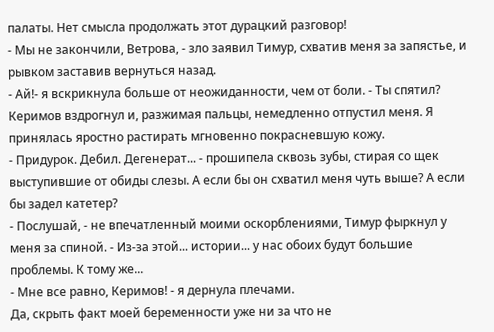палаты. Нет смысла продолжать этот дурацкий разговор!
- Мы не закончили, Ветрова, - зло заявил Тимур, схватив меня за запястье, и рывком заставив вернуться назад.
- Ай!- я вскрикнула больше от неожиданности, чем от боли. - Ты спятил?
Керимов вздрогнул и, разжимая пальцы, немедленно отпустил меня. Я принялась яростно растирать мгновенно покрасневшую кожу.
- Придурок. Дебил. Дегенерат... - прошипела сквозь зубы, стирая со щек выступившие от обиды слезы. А если бы он схватил меня чуть выше? А если бы задел катетер?
- Послушай, - не впечатленный моими оскорблениями, Тимур фыркнул у меня за спиной. - Из-за этой... истории... у нас обоих будут большие проблемы. К тому же...
- Мне все равно, Керимов! - я дернула плечами.
Да, скрыть факт моей беременности уже ни за что не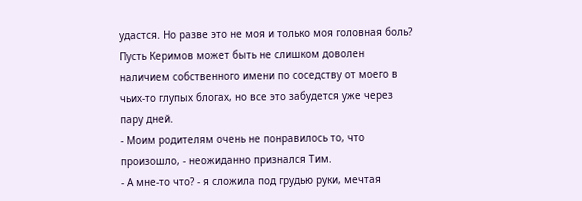удастся. Но разве это не моя и только моя головная боль? Пусть Керимов может быть не слишком доволен наличием собственного имени по соседству от моего в чьих-то глупых блогах, но все это забудется уже через пару дней.
- Моим родителям очень не понравилось то, что произошло, - неожиданно признался Тим.
- А мне-то что? - я сложила под грудью руки, мечтая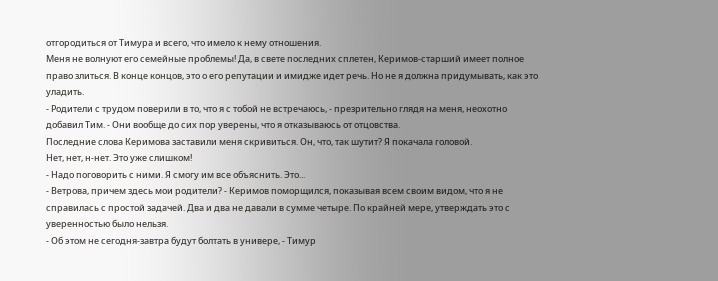отгородиться от Тимура и всего, что имело к нему отношения.
Меня не волнуют его семейные проблемы! Да, в свете последних сплетен, Керимов-старший имеет полное право злиться. В конце концов, это о его репутации и имидже идет речь. Но не я должна придумывать, как это уладить.
- Родители с трудом поверили в то, что я с тобой не встречаюсь, - презрительно глядя на меня, неохотно добавил Тим. - Они вообще до сих пор уверены, что я отказываюсь от отцовства.
Последние слова Керимова заставили меня скривиться. Он, что, так шутит? Я покачала головой.
Нет, нет, н-нет. Это уже слишком!
- Надо поговорить с ними. Я смогу им все объяснить. Это...
- Ветрова, причем здесь мои родители? - Керимов поморщился, показывая всем своим видом, что я не справилась с простой задачей. Два и два не давали в сумме четыре. По крайней мере, утверждать это с уверенностью было нельзя.
- Об этом не сегодня-завтра будут болтать в универе, - Тимур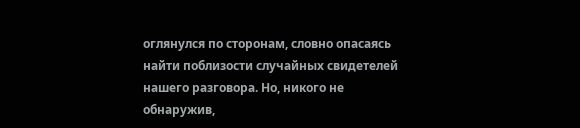оглянулся по сторонам, словно опасаясь найти поблизости случайных свидетелей нашего разговора. Но, никого не обнаружив,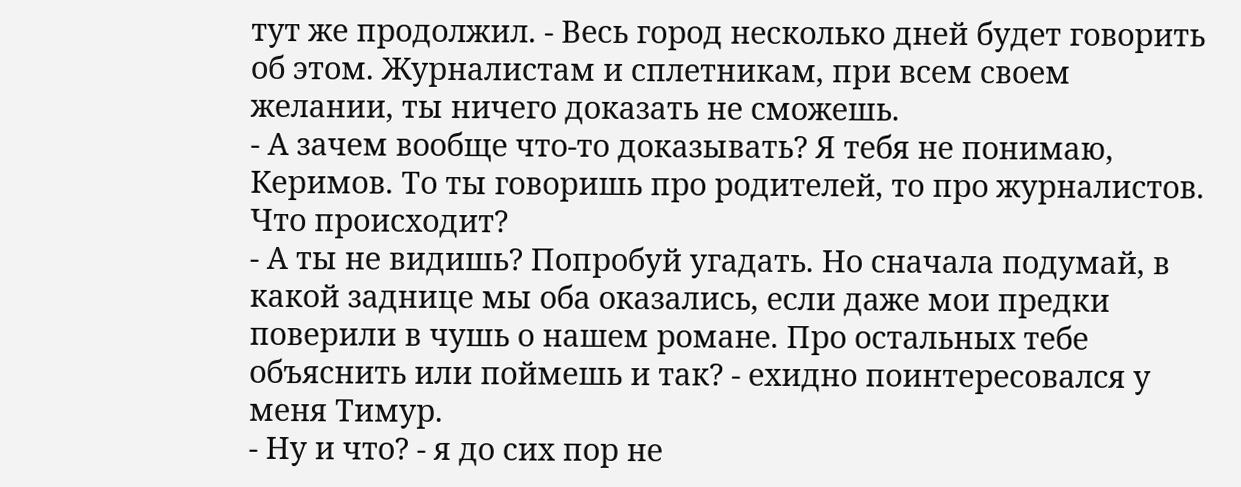тут же продолжил. - Весь город несколько дней будет говорить об этом. Журналистам и сплетникам, при всем своем желании, ты ничего доказать не сможешь.
- А зачем вообще что-то доказывать? Я тебя не понимаю, Керимов. То ты говоришь про родителей, то про журналистов. Что происходит?
- А ты не видишь? Попробуй угадать. Но сначала подумай, в какой заднице мы оба оказались, если даже мои предки поверили в чушь о нашем романе. Про остальных тебе объяснить или поймешь и так? - ехидно поинтересовался у меня Тимур.
- Ну и что? - я до сих пор не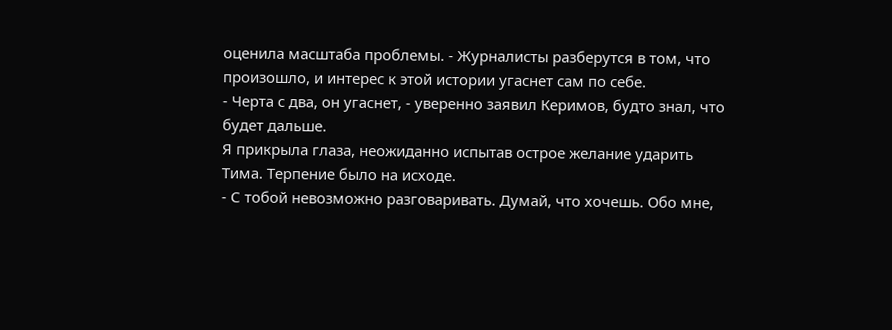оценила масштаба проблемы. - Журналисты разберутся в том, что произошло, и интерес к этой истории угаснет сам по себе.
- Черта с два, он угаснет, - уверенно заявил Керимов, будто знал, что будет дальше.
Я прикрыла глаза, неожиданно испытав острое желание ударить Тима. Терпение было на исходе.
- С тобой невозможно разговаривать. Думай, что хочешь. Обо мне,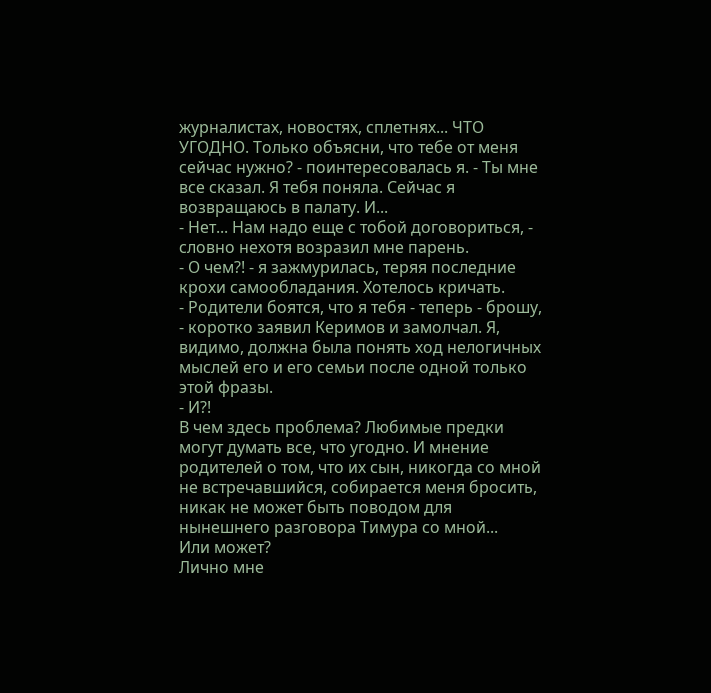журналистах, новостях, сплетнях... ЧТО УГОДНО. Только объясни, что тебе от меня сейчас нужно? - поинтересовалась я. - Ты мне все сказал. Я тебя поняла. Сейчас я возвращаюсь в палату. И...
- Нет... Нам надо еще с тобой договориться, - словно нехотя возразил мне парень.
- О чем?! - я зажмурилась, теряя последние крохи самообладания. Хотелось кричать.
- Родители боятся, что я тебя - теперь - брошу, - коротко заявил Керимов и замолчал. Я, видимо, должна была понять ход нелогичных мыслей его и его семьи после одной только этой фразы.
- И?!
В чем здесь проблема? Любимые предки могут думать все, что угодно. И мнение родителей о том, что их сын, никогда со мной не встречавшийся, собирается меня бросить, никак не может быть поводом для нынешнего разговора Тимура со мной...
Или может?
Лично мне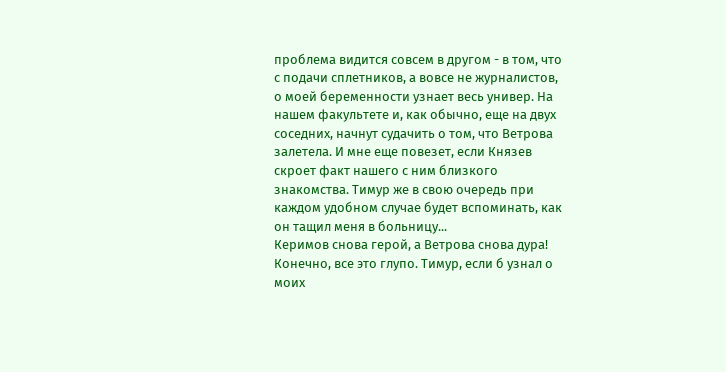проблема видится совсем в другом - в том, что с подачи сплетников, а вовсе не журналистов, о моей беременности узнает весь универ. На нашем факультете и, как обычно, еще на двух соседних, начнут судачить о том, что Ветрова залетела. И мне еще повезет, если Князев скроет факт нашего с ним близкого знакомства. Тимур же в свою очередь при каждом удобном случае будет вспоминать, как он тащил меня в больницу...
Керимов снова герой, а Ветрова снова дура!
Конечно, все это глупо. Тимур, если б узнал о моих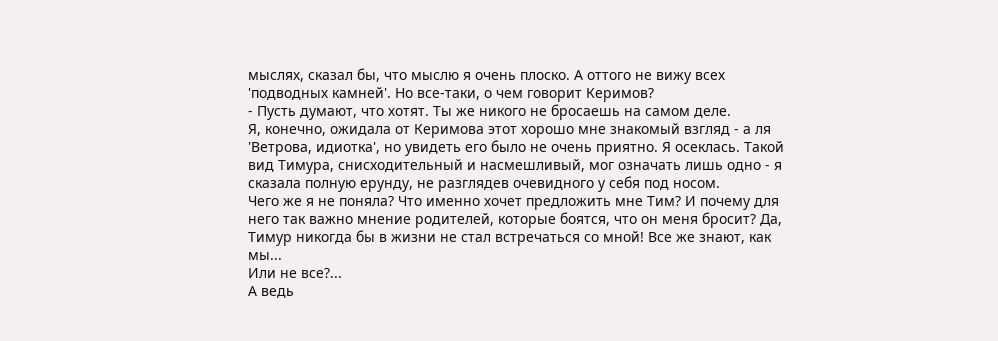мыслях, сказал бы, что мыслю я очень плоско. А оттого не вижу всех 'подводных камней'. Но все-таки, о чем говорит Керимов?
- Пусть думают, что хотят. Ты же никого не бросаешь на самом деле.
Я, конечно, ожидала от Керимова этот хорошо мне знакомый взгляд - а ля 'Ветрова, идиотка', но увидеть его было не очень приятно. Я осеклась. Такой вид Тимура, снисходительный и насмешливый, мог означать лишь одно - я сказала полную ерунду, не разглядев очевидного у себя под носом.
Чего же я не поняла? Что именно хочет предложить мне Тим? И почему для него так важно мнение родителей, которые боятся, что он меня бросит? Да, Тимур никогда бы в жизни не стал встречаться со мной! Все же знают, как мы...
Или не все?...
А ведь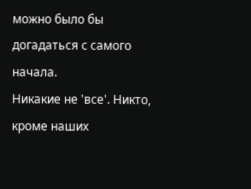можно было бы догадаться с самого начала.
Никакие не 'все'. Никто, кроме наших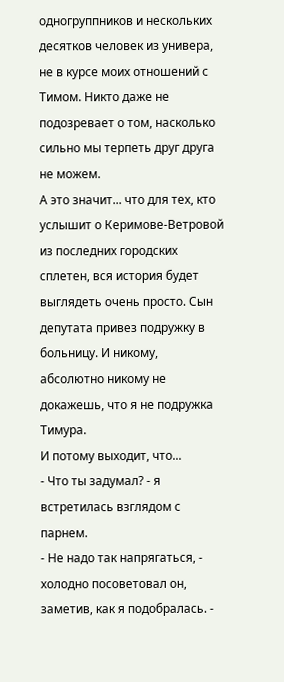одногруппников и нескольких десятков человек из универа, не в курсе моих отношений с Тимом. Никто даже не подозревает о том, насколько сильно мы терпеть друг друга не можем.
А это значит... что для тех, кто услышит о Керимове-Ветровой из последних городских сплетен, вся история будет выглядеть очень просто. Сын депутата привез подружку в больницу. И никому, абсолютно никому не докажешь, что я не подружка Тимура.
И потому выходит, что...
- Что ты задумал? - я встретилась взглядом с парнем.
- Не надо так напрягаться, - холодно посоветовал он, заметив, как я подобралась. -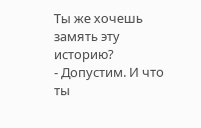Ты же хочешь замять эту историю?
- Допустим. И что ты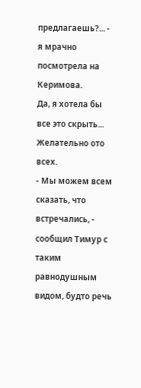предлагаешь?... - я мрачно посмотрела на Керимова.
Да, я хотела бы все это скрыть... Желательно ото всех.
- Мы можем всем сказать, что встречались, - сообщил Тимур с таким равнодушным видом, будто речь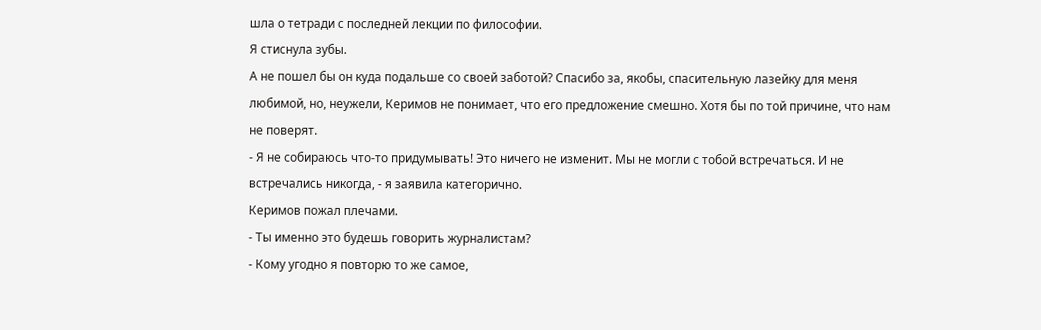шла о тетради с последней лекции по философии.
Я стиснула зубы.
А не пошел бы он куда подальше со своей заботой? Спасибо за, якобы, спасительную лазейку для меня любимой, но, неужели, Керимов не понимает, что его предложение смешно. Хотя бы по той причине, что нам не поверят.
- Я не собираюсь что-то придумывать! Это ничего не изменит. Мы не могли с тобой встречаться. И не встречались никогда, - я заявила категорично.
Керимов пожал плечами.
- Ты именно это будешь говорить журналистам?
- Кому угодно я повторю то же самое,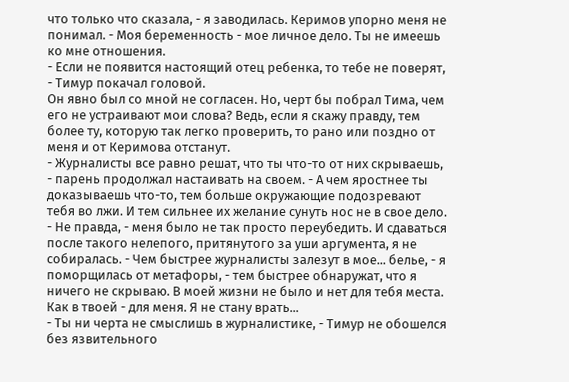что только что сказала, - я заводилась. Керимов упорно меня не понимал. - Моя беременность - мое личное дело. Ты не имеешь ко мне отношения.
- Если не появится настоящий отец ребенка, то тебе не поверят, - Тимур покачал головой.
Он явно был со мной не согласен. Но, черт бы побрал Тима, чем его не устраивают мои слова? Ведь, если я скажу правду, тем более ту, которую так легко проверить, то рано или поздно от меня и от Керимова отстанут.
- Журналисты все равно решат, что ты что-то от них скрываешь, - парень продолжал настаивать на своем. - А чем яростнее ты доказываешь что-то, тем больше окружающие подозревают тебя во лжи. И тем сильнее их желание сунуть нос не в свое дело.
- Не правда, - меня было не так просто переубедить. И сдаваться после такого нелепого, притянутого за уши аргумента, я не собиралась. - Чем быстрее журналисты залезут в мое... белье, - я поморщилась от метафоры, - тем быстрее обнаружат, что я ничего не скрываю. В моей жизни не было и нет для тебя места. Как в твоей - для меня. Я не стану врать...
- Ты ни черта не смыслишь в журналистике, - Тимур не обошелся без язвительного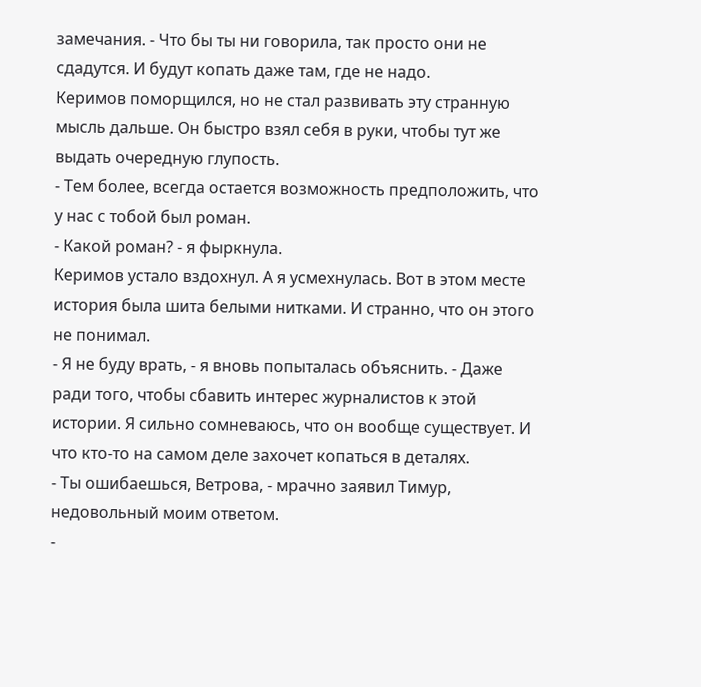замечания. - Что бы ты ни говорила, так просто они не сдадутся. И будут копать даже там, где не надо.
Керимов поморщился, но не стал развивать эту странную мысль дальше. Он быстро взял себя в руки, чтобы тут же выдать очередную глупость.
- Тем более, всегда остается возможность предположить, что у нас с тобой был роман.
- Какой роман? - я фыркнула.
Керимов устало вздохнул. А я усмехнулась. Вот в этом месте история была шита белыми нитками. И странно, что он этого не понимал.
- Я не буду врать, - я вновь попыталась объяснить. - Даже ради того, чтобы сбавить интерес журналистов к этой истории. Я сильно сомневаюсь, что он вообще существует. И что кто-то на самом деле захочет копаться в деталях.
- Ты ошибаешься, Ветрова, - мрачно заявил Тимур, недовольный моим ответом.
-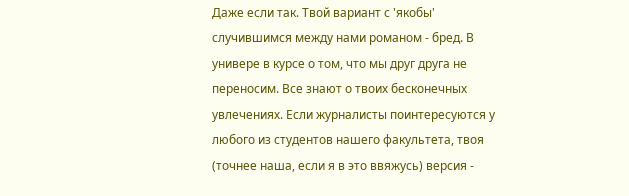Даже если так. Твой вариант с 'якобы' случившимся между нами романом - бред. В универе в курсе о том, что мы друг друга не переносим. Все знают о твоих бесконечных увлечениях. Если журналисты поинтересуются у любого из студентов нашего факультета, твоя (точнее наша, если я в это ввяжусь) версия -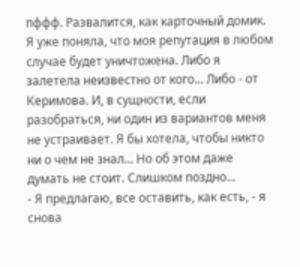пффф. Развалится, как карточный домик.
Я уже поняла, что моя репутация в любом случае будет уничтожена. Либо я залетела неизвестно от кого... Либо - от Керимова. И, в сущности, если разобраться, ни один из вариантов меня не устраивает. Я бы хотела, чтобы никто ни о чем не знал... Но об этом даже думать не стоит. Слишком поздно...
- Я предлагаю, все оставить, как есть, - я снова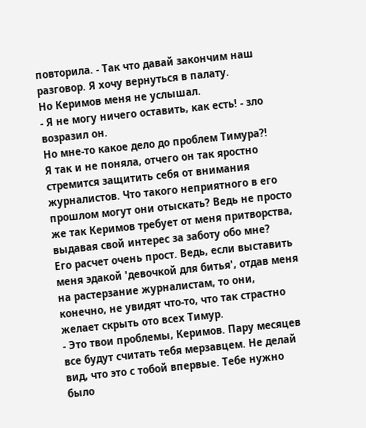повторила. - Так что давай закончим наш разговор. Я хочу вернуться в палату.
Но Керимов меня не услышал.
- Я не могу ничего оставить, как есть! - зло возразил он.
Но мне-то какое дело до проблем Тимура?!
Я так и не поняла, отчего он так яростно стремится защитить себя от внимания журналистов. Что такого неприятного в его прошлом могут они отыскать? Ведь не просто же так Керимов требует от меня притворства, выдавая свой интерес за заботу обо мне?
Его расчет очень прост. Ведь, если выставить меня эдакой 'девочкой для битья', отдав меня на растерзание журналистам, то они, конечно, не увидят что-то, что так страстно желает скрыть ото всех Тимур.
- Это твои проблемы, Керимов. Пару месяцев все будут считать тебя мерзавцем. Не делай вид, что это с тобой впервые. Тебе нужно было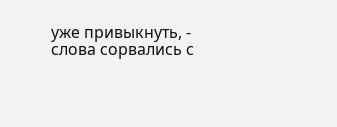уже привыкнуть, - слова сорвались с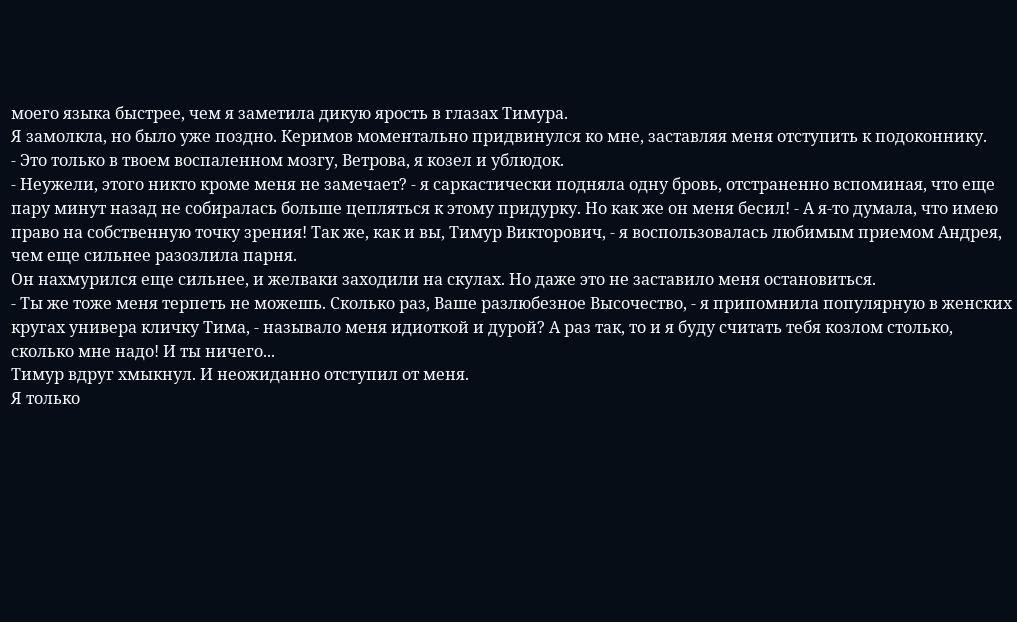моего языка быстрее, чем я заметила дикую ярость в глазах Тимура.
Я замолкла, но было уже поздно. Керимов моментально придвинулся ко мне, заставляя меня отступить к подоконнику.
- Это только в твоем воспаленном мозгу, Ветрова, я козел и ублюдок.
- Неужели, этого никто кроме меня не замечает? - я саркастически подняла одну бровь, отстраненно вспоминая, что еще пару минут назад не собиралась больше цепляться к этому придурку. Но как же он меня бесил! - А я-то думала, что имею право на собственную точку зрения! Так же, как и вы, Тимур Викторович, - я воспользовалась любимым приемом Андрея, чем еще сильнее разозлила парня.
Он нахмурился еще сильнее, и желваки заходили на скулах. Но даже это не заставило меня остановиться.
- Ты же тоже меня терпеть не можешь. Сколько раз, Ваше разлюбезное Высочество, - я припомнила популярную в женских кругах универа кличку Тима, - называло меня идиоткой и дурой? А раз так, то и я буду считать тебя козлом столько, сколько мне надо! И ты ничего...
Тимур вдруг хмыкнул. И неожиданно отступил от меня.
Я только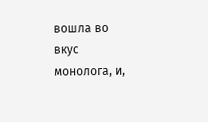вошла во вкус монолога, и,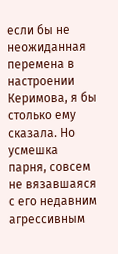если бы не неожиданная перемена в настроении Керимова, я бы столько ему сказала. Но усмешка парня, совсем не вязавшаяся с его недавним агрессивным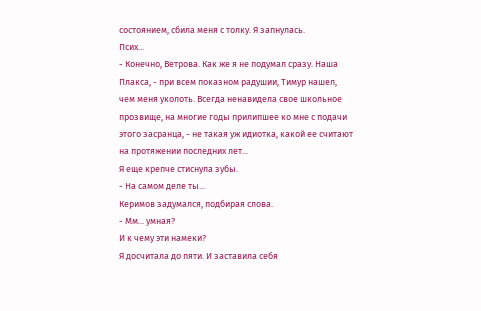состоянием, сбила меня с толку. Я запнулась.
Псих...
- Конечно, Ветрова. Как же я не подумал сразу. Наша Плакса, - при всем показном радушии, Тимур нашел, чем меня уколоть. Всегда ненавидела свое школьное прозвище, на многие годы прилипшее ко мне с подачи этого засранца, - не такая уж идиотка, какой ее считают на протяжении последних лет...
Я еще крепче стиснула зубы.
- На самом деле ты...
Керимов задумался, подбирая слова.
- Мм... умная?
И к чему эти намеки?
Я досчитала до пяти. И заставила себя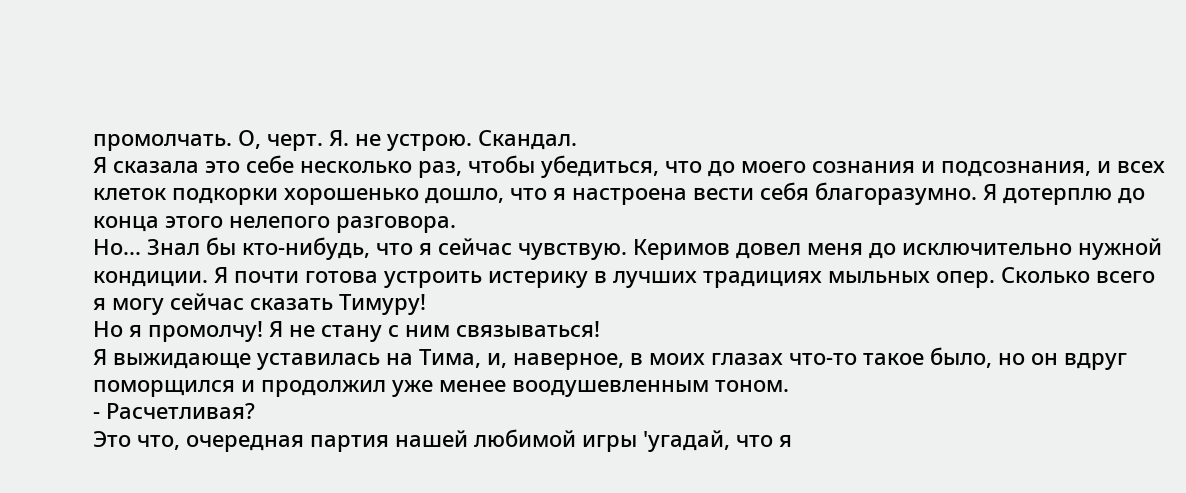промолчать. О, черт. Я. не устрою. Скандал.
Я сказала это себе несколько раз, чтобы убедиться, что до моего сознания и подсознания, и всех клеток подкорки хорошенько дошло, что я настроена вести себя благоразумно. Я дотерплю до конца этого нелепого разговора.
Но... Знал бы кто-нибудь, что я сейчас чувствую. Керимов довел меня до исключительно нужной кондиции. Я почти готова устроить истерику в лучших традициях мыльных опер. Сколько всего я могу сейчас сказать Тимуру!
Но я промолчу! Я не стану с ним связываться!
Я выжидающе уставилась на Тима, и, наверное, в моих глазах что-то такое было, но он вдруг поморщился и продолжил уже менее воодушевленным тоном.
- Расчетливая?
Это что, очередная партия нашей любимой игры 'угадай, что я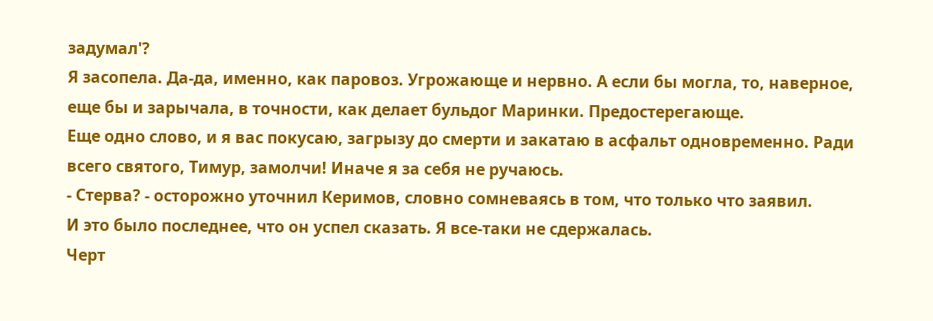задумал'?
Я засопела. Да-да, именно, как паровоз. Угрожающе и нервно. А если бы могла, то, наверное, еще бы и зарычала, в точности, как делает бульдог Маринки. Предостерегающе.
Еще одно слово, и я вас покусаю, загрызу до смерти и закатаю в асфальт одновременно. Ради всего святого, Тимур, замолчи! Иначе я за себя не ручаюсь.
- Стерва? - осторожно уточнил Керимов, словно сомневаясь в том, что только что заявил.
И это было последнее, что он успел сказать. Я все-таки не сдержалась.
Черт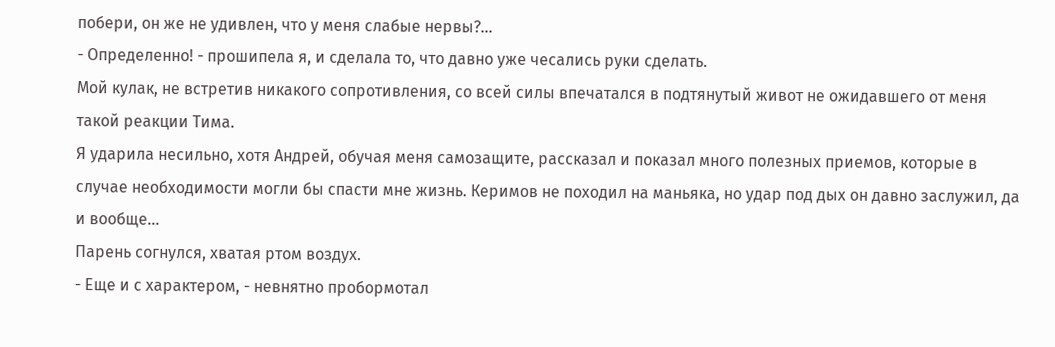побери, он же не удивлен, что у меня слабые нервы?...
- Определенно! - прошипела я, и сделала то, что давно уже чесались руки сделать.
Мой кулак, не встретив никакого сопротивления, со всей силы впечатался в подтянутый живот не ожидавшего от меня такой реакции Тима.
Я ударила несильно, хотя Андрей, обучая меня самозащите, рассказал и показал много полезных приемов, которые в случае необходимости могли бы спасти мне жизнь. Керимов не походил на маньяка, но удар под дых он давно заслужил, да и вообще...
Парень согнулся, хватая ртом воздух.
- Еще и с характером, - невнятно пробормотал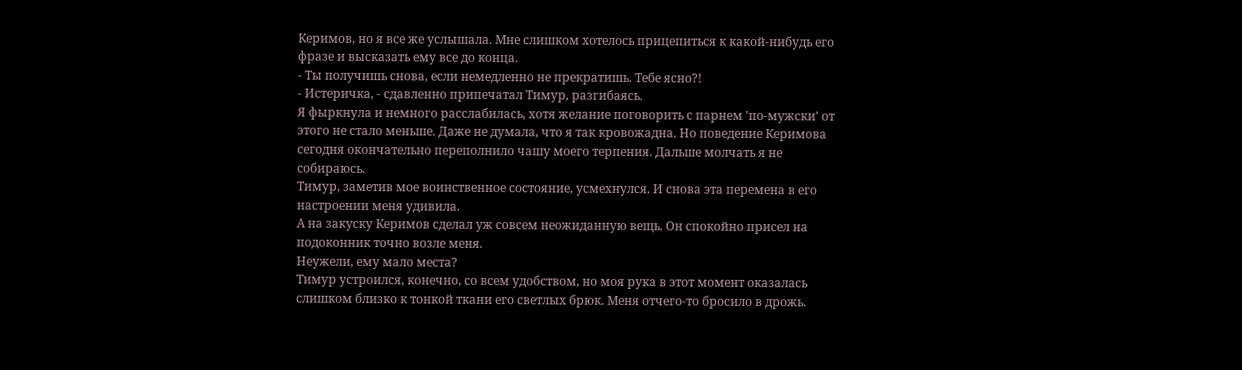Керимов, но я все же услышала. Мне слишком хотелось прицепиться к какой-нибудь его фразе и высказать ему все до конца.
- Ты получишь снова, если немедленно не прекратишь. Тебе ясно?!
- Истеричка, - сдавленно припечатал Тимур, разгибаясь.
Я фыркнула и немного расслабилась, хотя желание поговорить с парнем 'по-мужски' от этого не стало меньше. Даже не думала, что я так кровожадна. Но поведение Керимова сегодня окончательно переполнило чашу моего терпения. Дальше молчать я не собираюсь.
Тимур, заметив мое воинственное состояние, усмехнулся. И снова эта перемена в его настроении меня удивила.
А на закуску Керимов сделал уж совсем неожиданную вещь. Он спокойно присел на подоконник точно возле меня.
Неужели, ему мало места?
Тимур устроился, конечно, со всем удобством, но моя рука в этот момент оказалась слишком близко к тонкой ткани его светлых брюк. Меня отчего-то бросило в дрожь.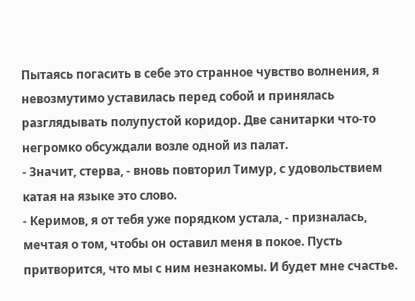Пытаясь погасить в себе это странное чувство волнения, я невозмутимо уставилась перед собой и принялась разглядывать полупустой коридор. Две санитарки что-то негромко обсуждали возле одной из палат.
- Значит, стерва, - вновь повторил Тимур, с удовольствием катая на языке это слово.
- Керимов, я от тебя уже порядком устала, - призналась, мечтая о том, чтобы он оставил меня в покое. Пусть притворится, что мы с ним незнакомы. И будет мне счастье.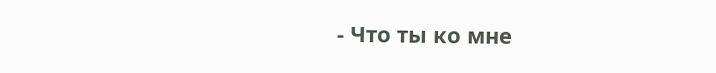- Что ты ко мне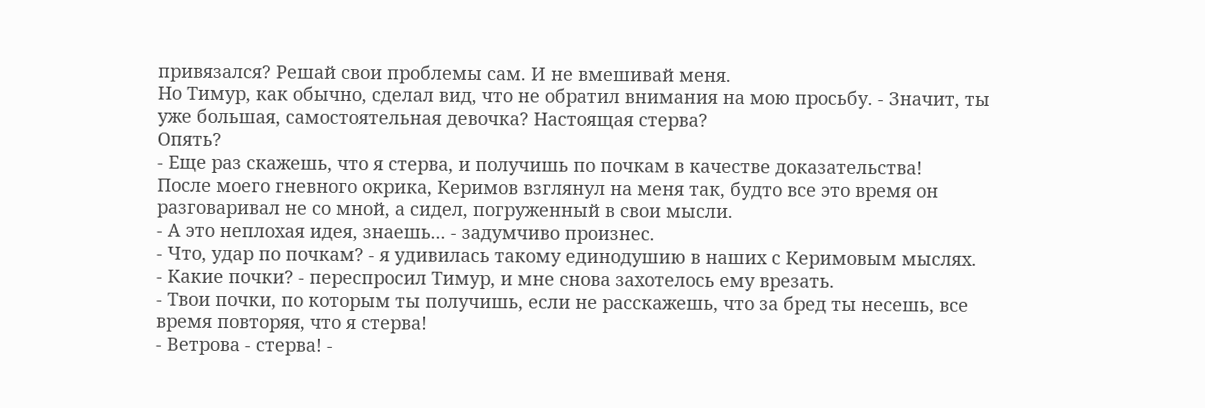привязался? Решай свои проблемы сам. И не вмешивай меня.
Но Тимур, как обычно, сделал вид, что не обратил внимания на мою просьбу. - Значит, ты уже большая, самостоятельная девочка? Настоящая стерва?
Опять?
- Еще раз скажешь, что я стерва, и получишь по почкам в качестве доказательства!
После моего гневного окрика, Керимов взглянул на меня так, будто все это время он разговаривал не со мной, а сидел, погруженный в свои мысли.
- А это неплохая идея, знаешь... - задумчиво произнес.
- Что, удар по почкам? - я удивилась такому единодушию в наших с Керимовым мыслях.
- Какие почки? - переспросил Тимур, и мне снова захотелось ему врезать.
- Твои почки, по которым ты получишь, если не расскажешь, что за бред ты несешь, все время повторяя, что я стерва!
- Ветрова - стерва! -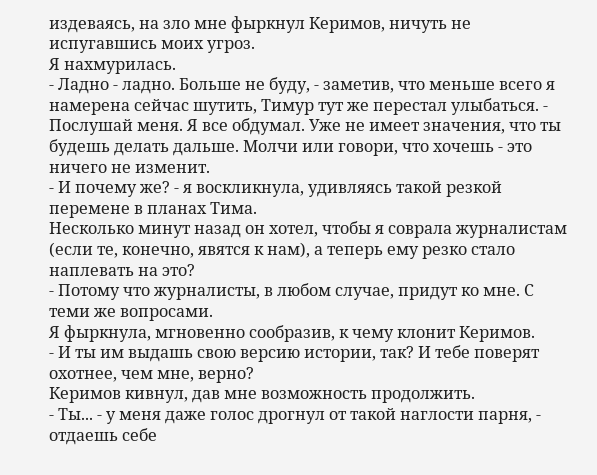издеваясь, на зло мне фыркнул Керимов, ничуть не испугавшись моих угроз.
Я нахмурилась.
- Ладно - ладно. Больше не буду, - заметив, что меньше всего я намерена сейчас шутить, Тимур тут же перестал улыбаться. - Послушай меня. Я все обдумал. Уже не имеет значения, что ты будешь делать дальше. Молчи или говори, что хочешь - это ничего не изменит.
- И почему же? - я воскликнула, удивляясь такой резкой перемене в планах Тима.
Несколько минут назад он хотел, чтобы я соврала журналистам (если те, конечно, явятся к нам), а теперь ему резко стало наплевать на это?
- Потому что журналисты, в любом случае, придут ко мне. С теми же вопросами.
Я фыркнула, мгновенно сообразив, к чему клонит Керимов.
- И ты им выдашь свою версию истории, так? И тебе поверят охотнее, чем мне, верно?
Керимов кивнул, дав мне возможность продолжить.
- Ты... - у меня даже голос дрогнул от такой наглости парня, - отдаешь себе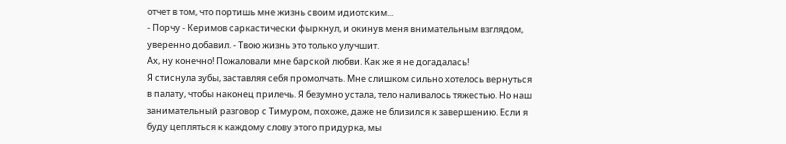отчет в том, что портишь мне жизнь своим идиотским...
- Порчу - Керимов саркастически фыркнул, и окинув меня внимательным взглядом, уверенно добавил. - Твою жизнь это только улучшит.
Ах, ну конечно! Пожаловали мне барской любви. Как же я не догадалась!
Я стиснула зубы, заставляя себя промолчать. Мне слишком сильно хотелось вернуться в палату, чтобы наконец прилечь. Я безумно устала, тело наливалось тяжестью. Но наш занимательный разговор с Тимуром, похоже, даже не близился к завершению. Если я буду цепляться к каждому слову этого придурка, мы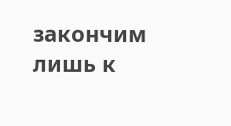закончим лишь к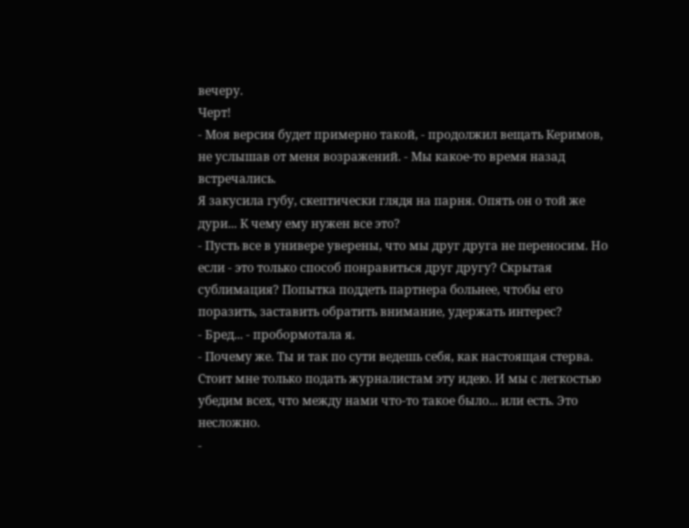вечеру.
Черт!
- Моя версия будет примерно такой, - продолжил вещать Керимов, не услышав от меня возражений. - Мы какое-то время назад встречались.
Я закусила губу, скептически глядя на парня. Опять он о той же дури... К чему ему нужен все это?
- Пусть все в универе уверены, что мы друг друга не переносим. Но если - это только способ понравиться друг другу? Скрытая сублимация? Попытка поддеть партнера больнее, чтобы его поразить, заставить обратить внимание, удержать интерес?
- Бред... - пробормотала я.
- Почему же. Ты и так по сути ведешь себя, как настоящая стерва. Стоит мне только подать журналистам эту идею. И мы с легкостью убедим всех, что между нами что-то такое было... или есть. Это несложно.
-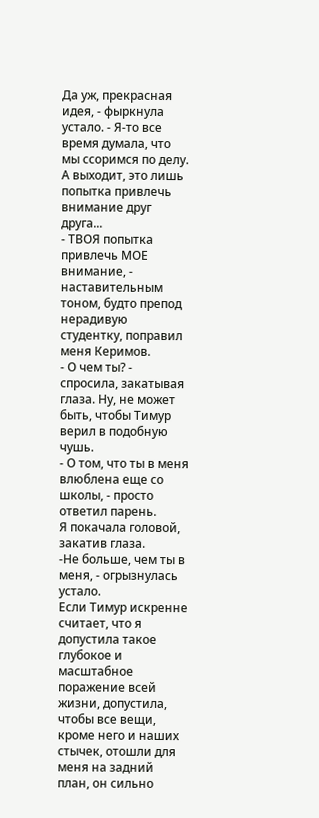Да уж, прекрасная идея, - фыркнула устало. - Я-то все время думала, что мы ссоримся по делу. А выходит, это лишь попытка привлечь внимание друг друга...
- ТВОЯ попытка привлечь МОЕ внимание, - наставительным тоном, будто препод нерадивую студентку, поправил меня Керимов.
- О чем ты? - спросила, закатывая глаза. Ну, не может быть, чтобы Тимур верил в подобную чушь.
- О том, что ты в меня влюблена еще со школы, - просто ответил парень.
Я покачала головой, закатив глаза.
-Не больше, чем ты в меня, - огрызнулась устало.
Если Тимур искренне считает, что я допустила такое глубокое и масштабное поражение всей жизни, допустила, чтобы все вещи, кроме него и наших стычек, отошли для меня на задний план, он сильно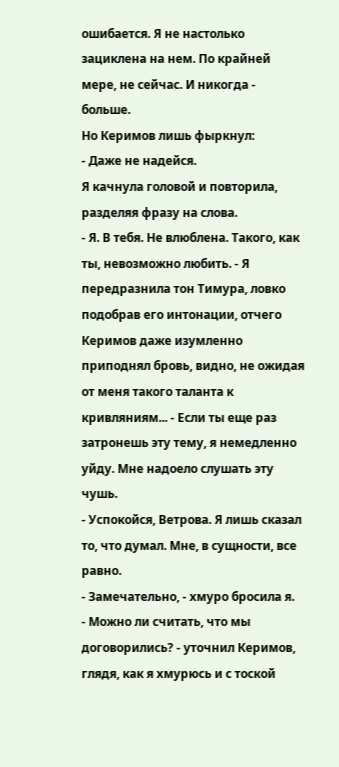ошибается. Я не настолько зациклена на нем. По крайней мере, не сейчас. И никогда - больше.
Но Керимов лишь фыркнул:
- Даже не надейся.
Я качнула головой и повторила, разделяя фразу на слова.
- Я. В тебя. Не влюблена. Такого, как ты, невозможно любить. - Я передразнила тон Тимура, ловко подобрав его интонации, отчего Керимов даже изумленно приподнял бровь, видно, не ожидая от меня такого таланта к кривляниям... - Если ты еще раз затронешь эту тему, я немедленно уйду. Мне надоело слушать эту чушь.
- Успокойся, Ветрова. Я лишь сказал то, что думал. Мне, в сущности, все равно.
- Замечательно, - хмуро бросила я.
- Можно ли считать, что мы договорились? - уточнил Керимов, глядя, как я хмурюсь и с тоской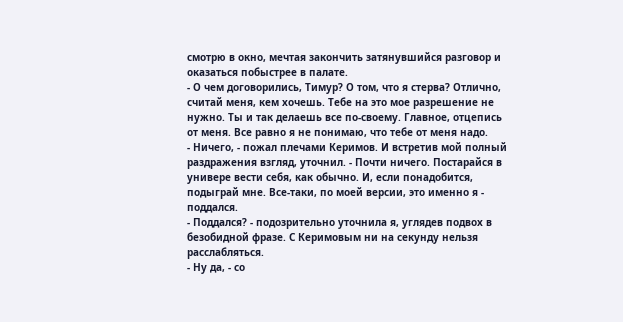смотрю в окно, мечтая закончить затянувшийся разговор и оказаться побыстрее в палате.
- О чем договорились, Тимур? О том, что я стерва? Отлично, считай меня, кем хочешь. Тебе на это мое разрешение не нужно. Ты и так делаешь все по-своему. Главное, отцепись от меня. Все равно я не понимаю, что тебе от меня надо.
- Ничего, - пожал плечами Керимов. И встретив мой полный раздражения взгляд, уточнил. - Почти ничего. Постарайся в универе вести себя, как обычно. И, если понадобится, подыграй мне. Все-таки, по моей версии, это именно я - поддался.
- Поддался? - подозрительно уточнила я, углядев подвох в безобидной фразе. С Керимовым ни на секунду нельзя расслабляться.
- Ну да, - со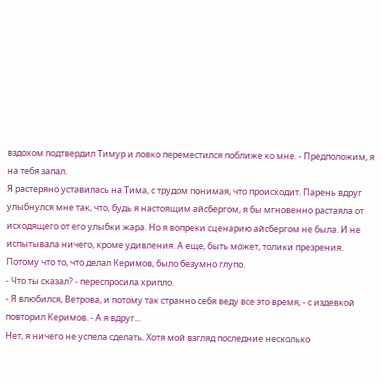вздохом подтвердил Тимур и ловко переместился поближе ко мне. - Предположим, я на тебя запал.
Я растеряно уставилась на Тима, с трудом понимая, что происходит. Парень вдруг улыбнулся мне так, что, будь я настоящим айсбергом, я бы мгновенно растаяла от исходящего от его улыбки жара. Но я вопреки сценарию айсбергом не была. И не испытывала ничего, кроме удивления. А еще, быть может, толики презрения. Потому что то, что делал Керимов, было безумно глупо.
- Что ты сказал? - переспросила хрипло.
- Я влюбился, Ветрова, и потому так странно себя веду все это время, - с издевкой повторил Керимов. - А я вдруг...
Нет, я ничего не успела сделать. Хотя мой взгляд последние несколько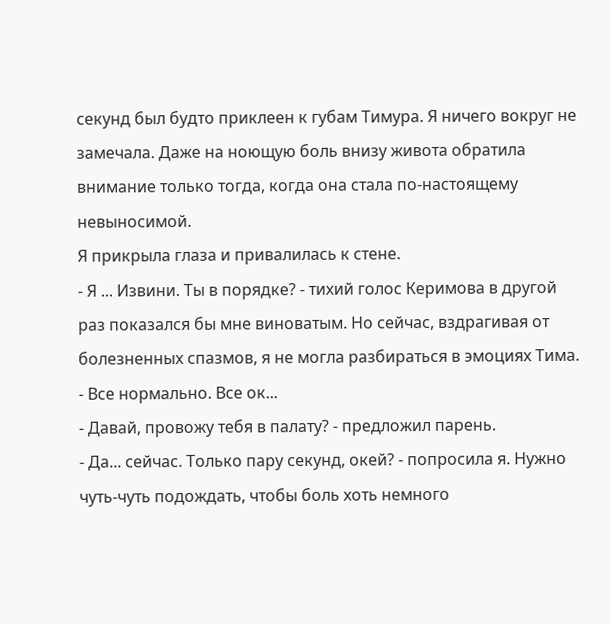секунд был будто приклеен к губам Тимура. Я ничего вокруг не замечала. Даже на ноющую боль внизу живота обратила внимание только тогда, когда она стала по-настоящему невыносимой.
Я прикрыла глаза и привалилась к стене.
- Я ... Извини. Ты в порядке? - тихий голос Керимова в другой раз показался бы мне виноватым. Но сейчас, вздрагивая от болезненных спазмов, я не могла разбираться в эмоциях Тима.
- Все нормально. Все ок...
- Давай, провожу тебя в палату? - предложил парень.
- Да... сейчас. Только пару секунд, окей? - попросила я. Нужно чуть-чуть подождать, чтобы боль хоть немного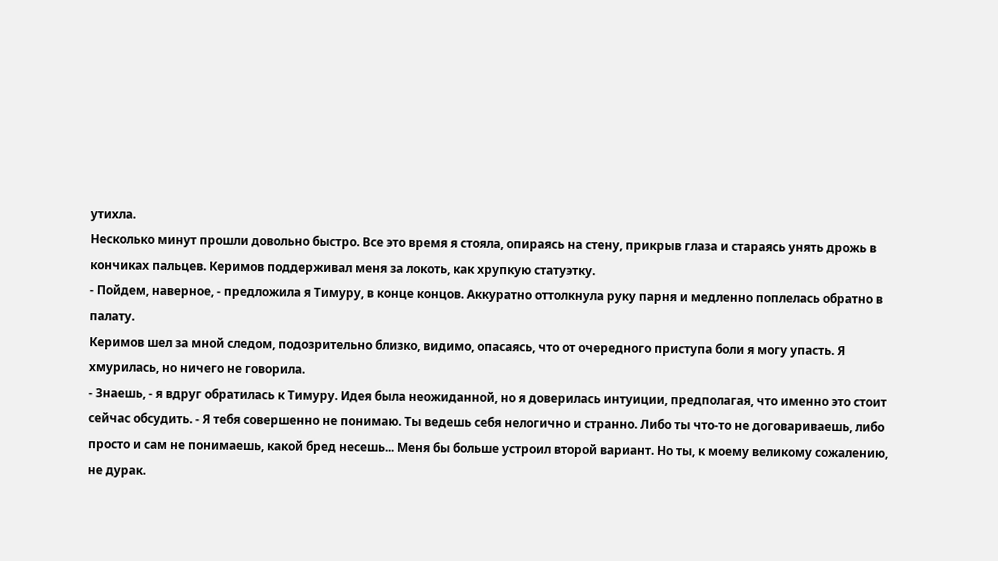утихла.
Несколько минут прошли довольно быстро. Все это время я стояла, опираясь на стену, прикрыв глаза и стараясь унять дрожь в кончиках пальцев. Керимов поддерживал меня за локоть, как хрупкую статуэтку.
- Пойдем, наверное, - предложила я Тимуру, в конце концов. Аккуратно оттолкнула руку парня и медленно поплелась обратно в палату.
Керимов шел за мной следом, подозрительно близко, видимо, опасаясь, что от очередного приступа боли я могу упасть. Я хмурилась, но ничего не говорила.
- Знаешь, - я вдруг обратилась к Тимуру. Идея была неожиданной, но я доверилась интуиции, предполагая, что именно это стоит сейчас обсудить. - Я тебя совершенно не понимаю. Ты ведешь себя нелогично и странно. Либо ты что-то не договариваешь, либо просто и сам не понимаешь, какой бред несешь... Меня бы больше устроил второй вариант. Но ты, к моему великому сожалению, не дурак.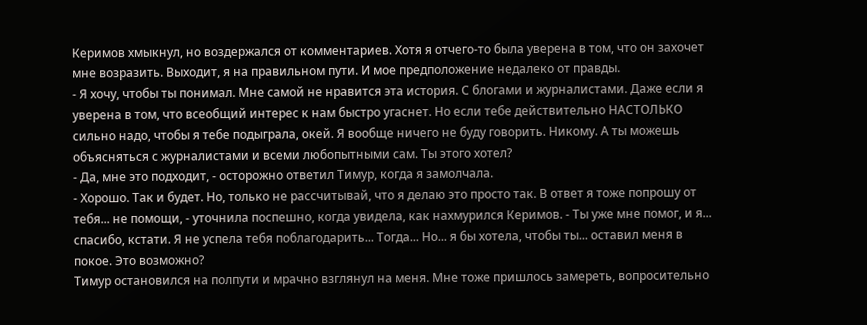Керимов хмыкнул, но воздержался от комментариев. Хотя я отчего-то была уверена в том, что он захочет мне возразить. Выходит, я на правильном пути. И мое предположение недалеко от правды.
- Я хочу, чтобы ты понимал. Мне самой не нравится эта история. С блогами и журналистами. Даже если я уверена в том, что всеобщий интерес к нам быстро угаснет. Но если тебе действительно НАСТОЛЬКО сильно надо, чтобы я тебе подыграла, окей. Я вообще ничего не буду говорить. Никому. А ты можешь объясняться с журналистами и всеми любопытными сам. Ты этого хотел?
- Да, мне это подходит, - осторожно ответил Тимур, когда я замолчала.
- Хорошо. Так и будет. Но, только не рассчитывай, что я делаю это просто так. В ответ я тоже попрошу от тебя... не помощи, - уточнила поспешно, когда увидела, как нахмурился Керимов. - Ты уже мне помог, и я... спасибо, кстати. Я не успела тебя поблагодарить... Тогда... Но... я бы хотела, чтобы ты... оставил меня в покое. Это возможно?
Тимур остановился на полпути и мрачно взглянул на меня. Мне тоже пришлось замереть, вопросительно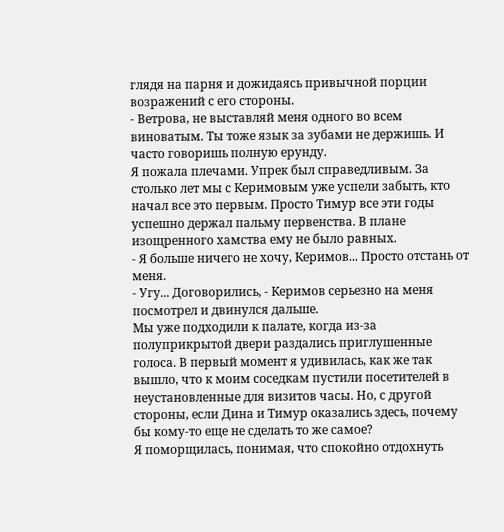глядя на парня и дожидаясь привычной порции возражений с его стороны.
- Ветрова, не выставляй меня одного во всем виноватым. Ты тоже язык за зубами не держишь. И часто говоришь полную ерунду.
Я пожала плечами. Упрек был справедливым. За столько лет мы с Керимовым уже успели забыть, кто начал все это первым. Просто Тимур все эти годы успешно держал пальму первенства. В плане изощренного хамства ему не было равных.
- Я больше ничего не хочу, Керимов... Просто отстань от меня.
- Угу... Договорились, - Керимов серьезно на меня посмотрел и двинулся дальше.
Мы уже подходили к палате, когда из-за полуприкрытой двери раздались приглушенные голоса. В первый момент я удивилась, как же так вышло, что к моим соседкам пустили посетителей в неустановленные для визитов часы. Но, с другой стороны, если Дина и Тимур оказались здесь, почему бы кому-то еще не сделать то же самое?
Я поморщилась, понимая, что спокойно отдохнуть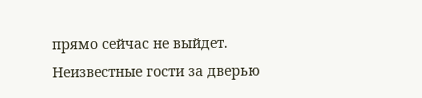прямо сейчас не выйдет. Неизвестные гости за дверью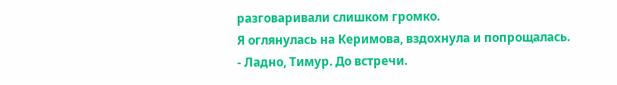разговаривали слишком громко.
Я оглянулась на Керимова, вздохнула и попрощалась.
- Ладно, Тимур. До встречи.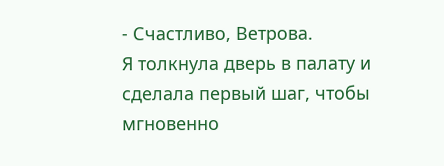- Счастливо, Ветрова.
Я толкнула дверь в палату и сделала первый шаг, чтобы мгновенно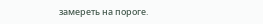замереть на пороге.